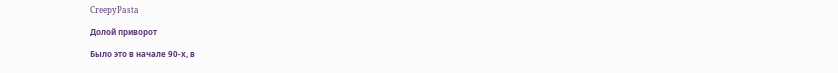CreepyPasta

Долой приворот

Было это в начале 90-х, в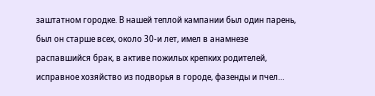заштатном городке. В нашей теплой кампании был один парень, был он старше всех, около 30-и лет, имел в анамнезе распавшийся брак, в активе пожилых крепких родителей, исправное хозяйство из подворья в городе, фазенды и пчел…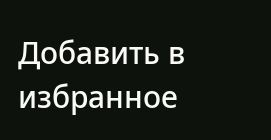Добавить в избранное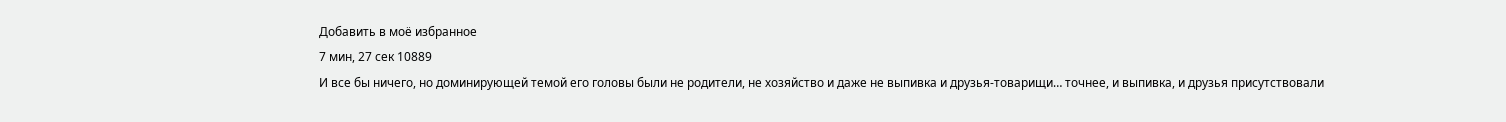Добавить в моё избранное
7 мин, 27 сек 10889
И все бы ничего, но доминирующей темой его головы были не родители, не хозяйство и даже не выпивка и друзья-товарищи… точнее, и выпивка, и друзья присутствовали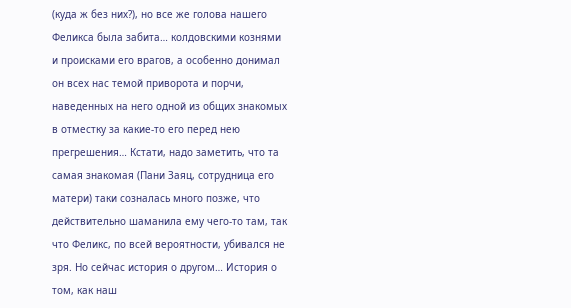(куда ж без них?), но все же голова нашего Феликса была забита… колдовскими кознями и происками его врагов, а особенно донимал он всех нас темой приворота и порчи, наведенных на него одной из общих знакомых в отместку за какие-то его перед нею прегрешения… Кстати, надо заметить, что та самая знакомая (Пани Заяц, сотрудница его матери) таки созналась много позже, что действительно шаманила ему чего-то там, так что Феликс, по всей вероятности, убивался не зря. Но сейчас история о другом… История о том, как наш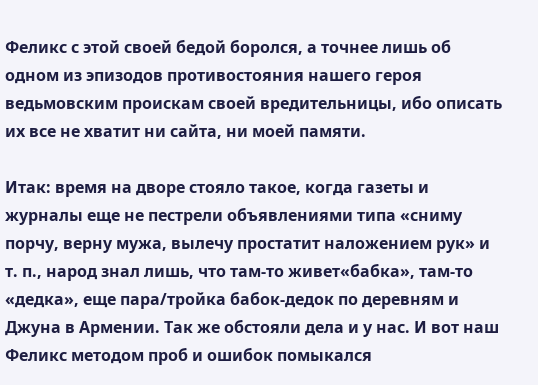Феликс с этой своей бедой боролся, а точнее лишь об одном из эпизодов противостояния нашего героя ведьмовским проискам своей вредительницы, ибо описать их все не хватит ни сайта, ни моей памяти.

Итак: время на дворе стояло такое, когда газеты и журналы еще не пестрели объявлениями типа «сниму порчу, верну мужа, вылечу простатит наложением рук» и т. п., народ знал лишь, что там-то живет«бабка», там-то «дедка», еще пара/тройка бабок-дедок по деревням и Джуна в Армении. Так же обстояли дела и у нас. И вот наш Феликс методом проб и ошибок помыкался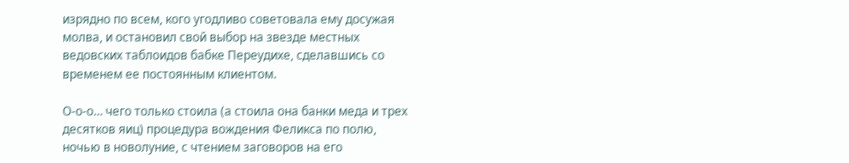изрядно по всем, кого угодливо советовала ему досужая молва, и остановил свой выбор на звезде местных ведовских таблоидов бабке Переудихе, сделавшись со временем ее постоянным клиентом.

О-о-о… чего только стоила (а стоила она банки меда и трех десятков яиц) процедура вождения Феликса по полю, ночью в новолуние, с чтением заговоров на его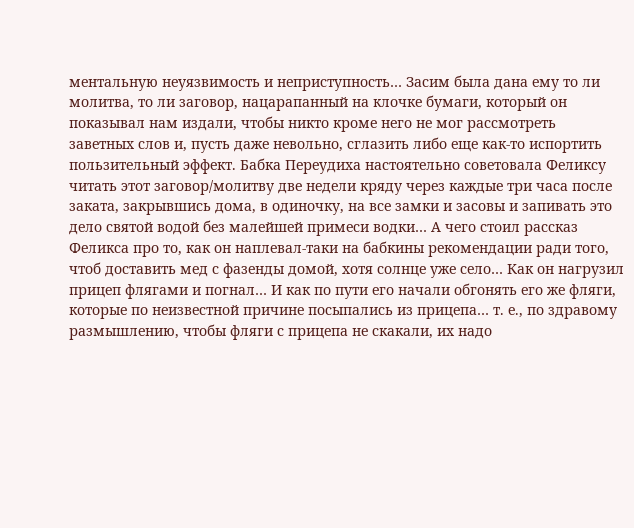ментальную неуязвимость и неприступность… Засим была дана ему то ли молитва, то ли заговор, нацарапанный на клочке бумаги, который он показывал нам издали, чтобы никто кроме него не мог рассмотреть заветных слов и, пусть даже невольно, сглазить либо еще как-то испортить пользительный эффект. Бабка Переудиха настоятельно советовала Феликсу читать этот заговор/молитву две недели кряду через каждые три часа после заката, закрывшись дома, в одиночку, на все замки и засовы и запивать это дело святой водой без малейшей примеси водки… А чего стоил рассказ Феликса про то, как он наплевал-таки на бабкины рекомендации ради того, чтоб доставить мед с фазенды домой, хотя солнце уже село… Как он нагрузил прицеп флягами и погнал… И как по пути его начали обгонять его же фляги, которые по неизвестной причине посыпались из прицепа… т. е., по здравому размышлению, чтобы фляги с прицепа не скакали, их надо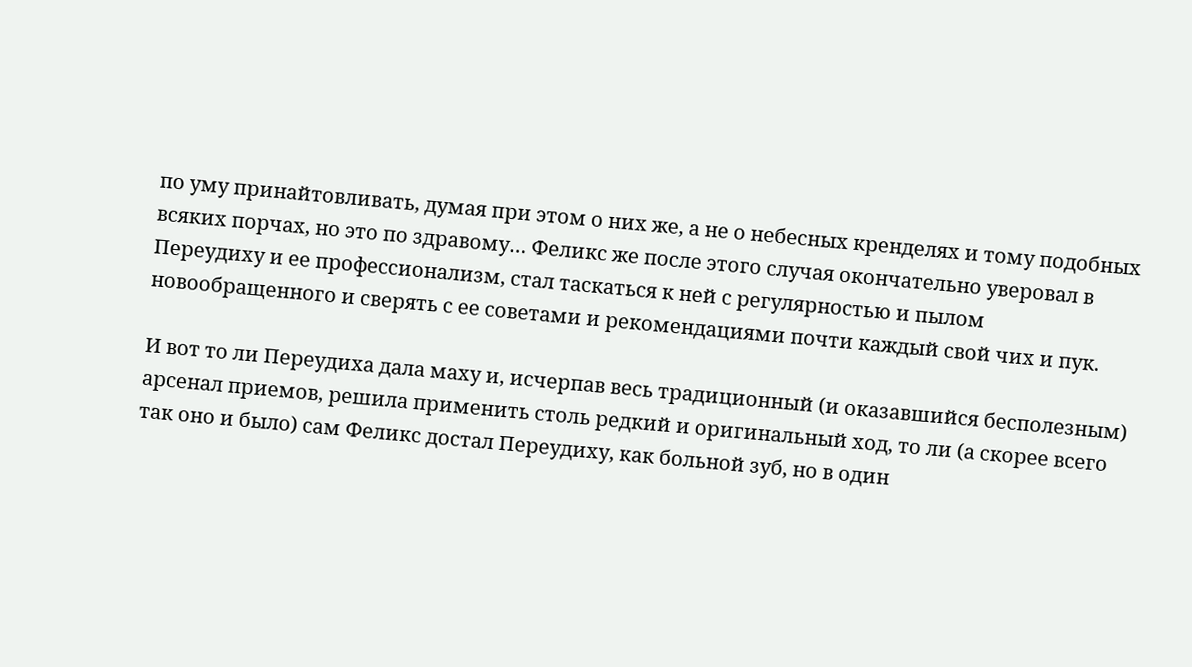по уму принайтовливать, думая при этом о них же, а не о небесных кренделях и тому подобных всяких порчах, но это по здравому… Феликс же после этого случая окончательно уверовал в Переудиху и ее профессионализм, стал таскаться к ней с регулярностью и пылом новообращенного и сверять с ее советами и рекомендациями почти каждый свой чих и пук.

И вот то ли Переудиха дала маху и, исчерпав весь традиционный (и оказавшийся бесполезным) арсенал приемов, решила применить столь редкий и оригинальный ход, то ли (а скорее всего так оно и было) сам Феликс достал Переудиху, как больной зуб, но в один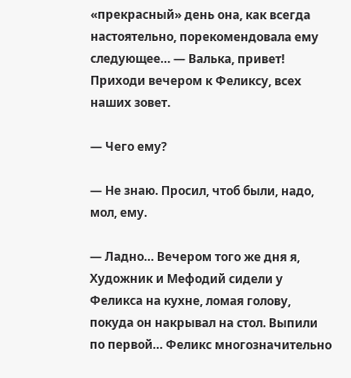«прекрасный» день она, как всегда настоятельно, порекомендовала ему следующее… — Валька, привет! Приходи вечером к Феликсу, всех наших зовет.

— Чего ему?

— Не знаю. Просил, чтоб были, надо, мол, ему.

— Ладно… Вечером того же дня я, Художник и Мефодий сидели у Феликса на кухне, ломая голову, покуда он накрывал на стол. Выпили по первой… Феликс многозначительно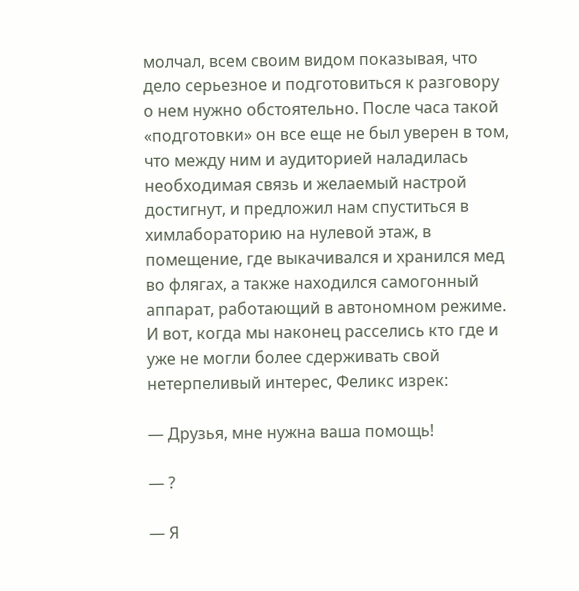молчал, всем своим видом показывая, что дело серьезное и подготовиться к разговору о нем нужно обстоятельно. После часа такой «подготовки» он все еще не был уверен в том, что между ним и аудиторией наладилась необходимая связь и желаемый настрой достигнут, и предложил нам спуститься в химлабораторию на нулевой этаж, в помещение, где выкачивался и хранился мед во флягах, а также находился самогонный аппарат, работающий в автономном режиме. И вот, когда мы наконец расселись кто где и уже не могли более сдерживать свой нетерпеливый интерес, Феликс изрек:

— Друзья, мне нужна ваша помощь!

— ?

— Я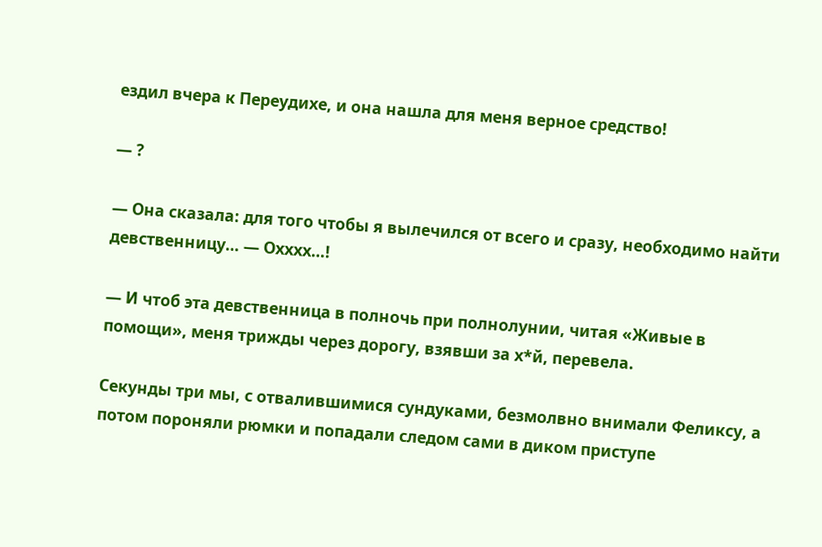ездил вчера к Переудихе, и она нашла для меня верное средство!

— ?

— Она сказала: для того чтобы я вылечился от всего и сразу, необходимо найти девственницу… — Охххх…!

— И чтоб эта девственница в полночь при полнолунии, читая «Живые в помощи», меня трижды через дорогу, взявши за х*й, перевела.

Секунды три мы, с отвалившимися сундуками, безмолвно внимали Феликсу, а потом пороняли рюмки и попадали следом сами в диком приступе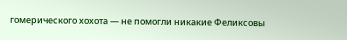гомерического хохота — не помогли никакие Феликсовы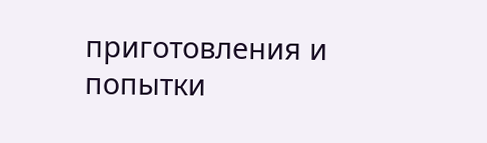приготовления и попытки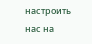настроить нас на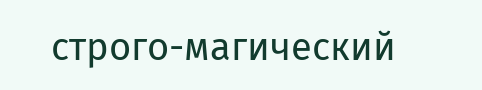строго-магический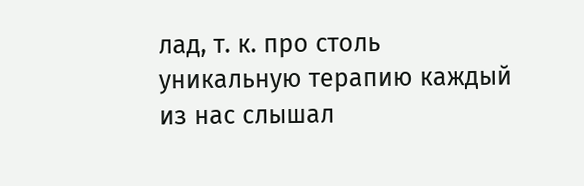лад, т. к. про столь уникальную терапию каждый из нас слышал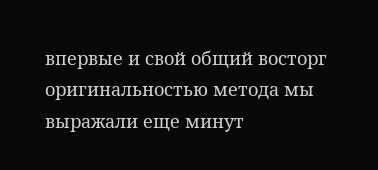впервые и свой общий восторг оригинальностью метода мы выражали еще минут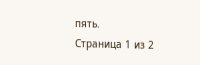пять.
Страница 1 из 2